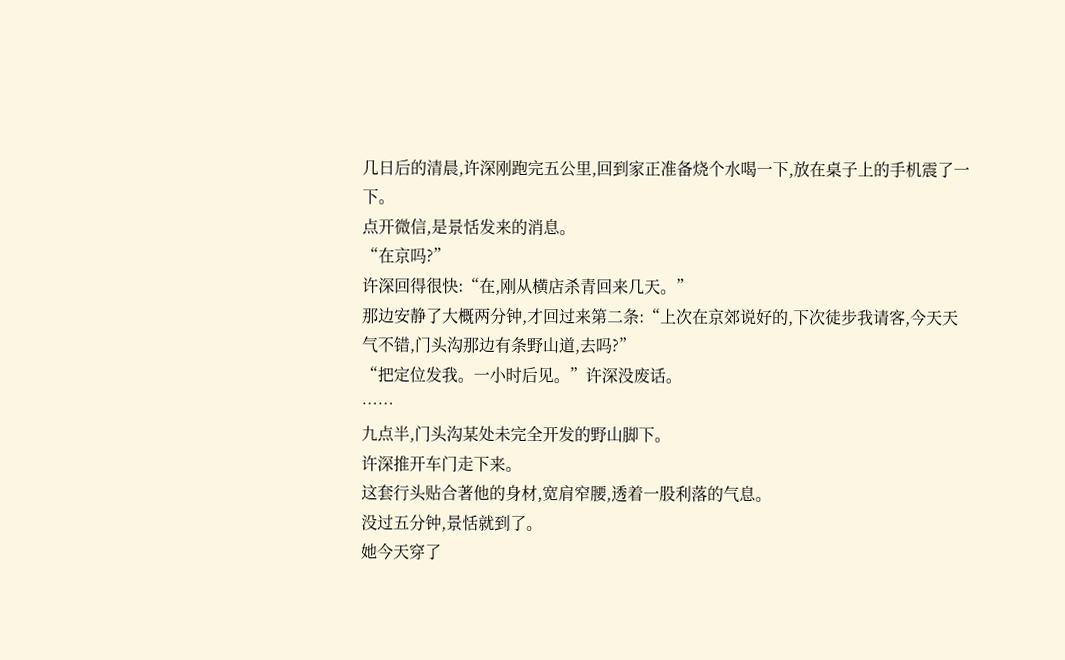几日后的清晨,许深刚跑完五公里,回到家正准备烧个水喝一下,放在桌子上的手机震了一下。
点开微信,是景恬发来的消息。
“在京吗?”
许深回得很快:“在,刚从横店杀青回来几天。”
那边安静了大概两分钟,才回过来第二条:“上次在京郊说好的,下次徒步我请客,今天天气不错,门头沟那边有条野山道,去吗?”
“把定位发我。一小时后见。”许深没废话。
……
九点半,门头沟某处未完全开发的野山脚下。
许深推开车门走下来。
这套行头贴合著他的身材,宽肩窄腰,透着一股利落的气息。
没过五分钟,景恬就到了。
她今天穿了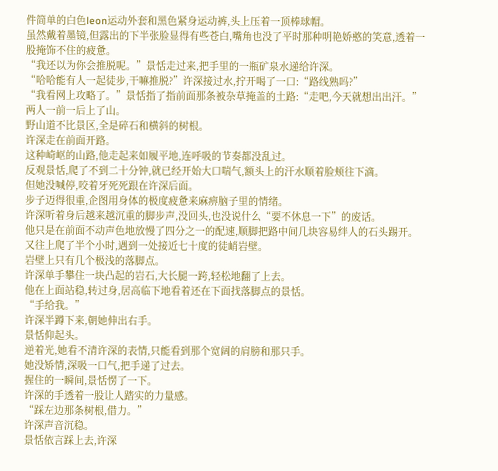件简单的白色leon运动外套和黑色紧身运动裤,头上压着一顶棒球帽。
虽然戴着墨镜,但露出的下半张脸显得有些苍白,嘴角也没了平时那种明艳娇憨的笑意,透着一股掩饰不住的疲惫。
“我还以为你会推脱呢。”景恬走过来,把手里的一瓶矿泉水递给许深。
“哈哈能有人一起徒步,干嘛推脱?”许深接过水,拧开喝了一口:“路线熟吗?”
“我看网上攻略了。”景恬指了指前面那条被杂草掩盖的土路:“走吧,今天就想出出汗。”
两人一前一后上了山。
野山道不比景区,全是碎石和横斜的树根。
许深走在前面开路。
这种崎岖的山路,他走起来如履平地,连呼吸的节奏都没乱过。
反观景恬,爬了不到二十分钟,就已经开始大口喘气,额头上的汗水顺着脸颊往下滴。
但她没喊停,咬着牙死死跟在许深后面。
步子迈得很重,企图用身体的极度疲惫来麻痹脑子里的情绪。
许深听着身后越来越沉重的脚步声,没回头,也没说什么“要不休息一下”的废话。
他只是在前面不动声色地放慢了四分之一的配速,顺脚把路中间几块容易绊人的石头踢开。
又往上爬了半个小时,遇到一处接近七十度的徒峭岩壁。
岩壁上只有几个极浅的落脚点。
许深单手攀住一块凸起的岩石,大长腿一跨,轻松地翻了上去。
他在上面站稳,转过身,居高临下地看着还在下面找落脚点的景恬。
“手给我。”
许深半蹲下来,朝她伸出右手。
景恬仰起头。
逆着光,她看不清许深的表情,只能看到那个宽阔的肩膀和那只手。
她没矫情,深吸一口气,把手递了过去。
握住的一瞬间,景恬愣了一下。
许深的手透着一股让人踏实的力量感。
“踩左边那条树根,借力。”
许深声音沉稳。
景恬依言踩上去,许深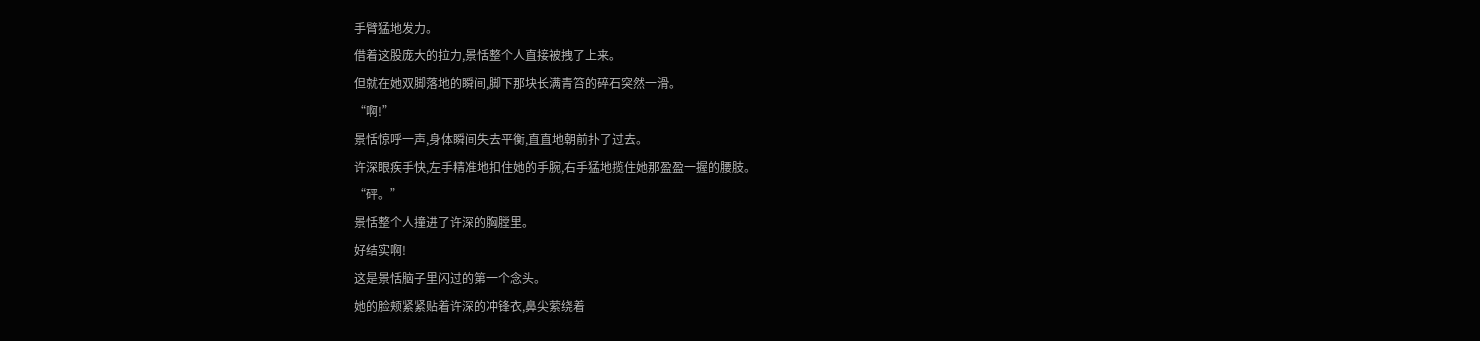手臂猛地发力。
借着这股庞大的拉力,景恬整个人直接被拽了上来。
但就在她双脚落地的瞬间,脚下那块长满青笞的碎石突然一滑。
“啊!”
景恬惊呼一声,身体瞬间失去平衡,直直地朝前扑了过去。
许深眼疾手快,左手精准地扣住她的手腕,右手猛地揽住她那盈盈一握的腰肢。
“砰。”
景恬整个人撞进了许深的胸膛里。
好结实啊!
这是景恬脑子里闪过的第一个念头。
她的脸颊紧紧贴着许深的冲锋衣,鼻尖萦绕着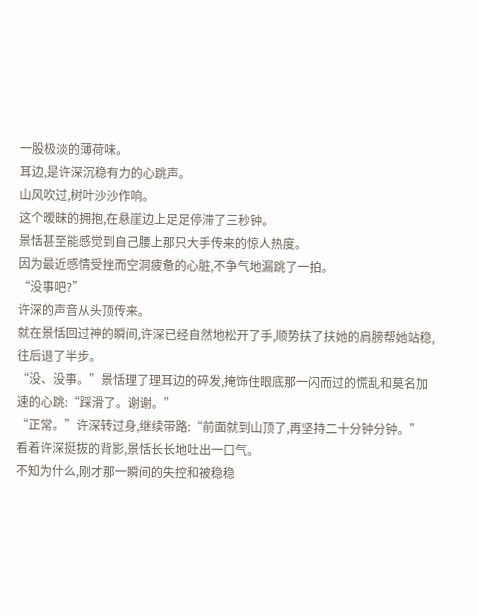一股极淡的薄荷味。
耳边,是许深沉稳有力的心跳声。
山风吹过,树叶沙沙作响。
这个暧昧的拥抱,在悬崖边上足足停滞了三秒钟。
景恬甚至能感觉到自己腰上那只大手传来的惊人热度。
因为最近感情受挫而空洞疲惫的心脏,不争气地漏跳了一拍。
“没事吧?”
许深的声音从头顶传来。
就在景恬回过神的瞬间,许深已经自然地松开了手,顺势扶了扶她的肩膀帮她站稳,往后退了半步。
“没、没事。”景恬理了理耳边的碎发,掩饰住眼底那一闪而过的慌乱和莫名加速的心跳:“踩滑了。谢谢。”
“正常。”许深转过身,继续带路:“前面就到山顶了,再坚持二十分钟分钟。”
看着许深挺拔的背影,景恬长长地吐出一口气。
不知为什么,刚才那一瞬间的失控和被稳稳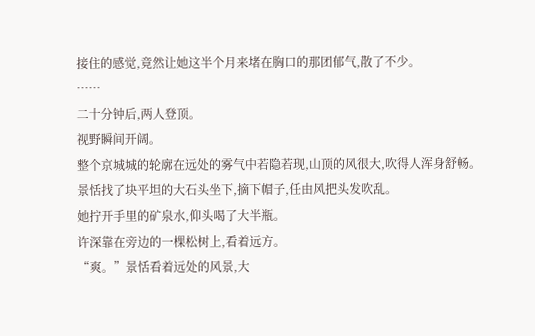接住的感觉,竟然让她这半个月来堵在胸口的那团郁气,散了不少。
……
二十分钟后,两人登顶。
视野瞬间开阔。
整个京城城的轮廓在远处的雾气中若隐若现,山顶的风很大,吹得人浑身舒畅。
景恬找了块平坦的大石头坐下,摘下帽子,任由风把头发吹乱。
她拧开手里的矿泉水,仰头喝了大半瓶。
许深靠在旁边的一棵松树上,看着远方。
“爽。”景恬看着远处的风景,大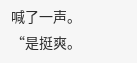喊了一声。
“是挺爽。